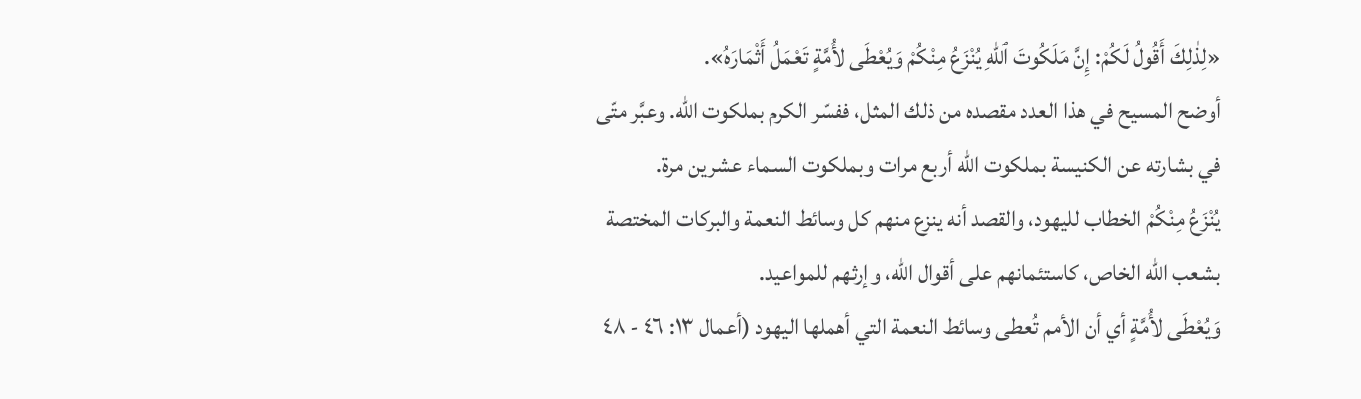«لِذٰلِكَ أَقُولُ لَكُمْ: إِنَّ مَلَكُوتَ ٱللّٰهِ يُنْزَعُ مِنْكُمْ وَيُعْطَى لأُمَّةٍ تَعْمَلُ أَثْمَارَهُ».
أوضح المسيح في هذا العدد مقصده من ذلك المثل، ففسّر الكرم بملكوت الله. وعبَّر متّى في بشارته عن الكنيسة بملكوت الله أربع مرات وبملكوت السماء عشرين مرة.
يُنْزَعُ مِنْكُمْ الخطاب لليهود، والقصد أنه ينزع منهم كل وسائط النعمة والبركات المختصة بشعب الله الخاص، كاستئمانهم على أقوال الله، وإرثهم للمواعيد.
وَيُعْطَى لأُمَّةٍ أي أن الأمم تُعطى وسائط النعمة التي أهملها اليهود (أعمال ١٣: ٤٦ - ٤٨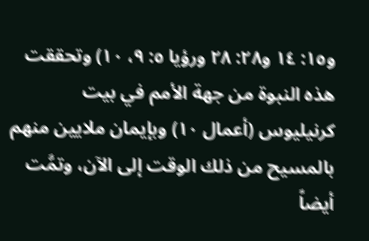و١٥: ١٤ و٢٨: ٢٨ ورؤيا ٥: ٩، ١٠) وتحققت هذه النبوة من جهة الأمم في بيت كرنيليوس (أعمال ١٠) وبإيمان ملايين منهم بالمسيح من ذلك الوقت إلى الآن، وتمَّت أيضاً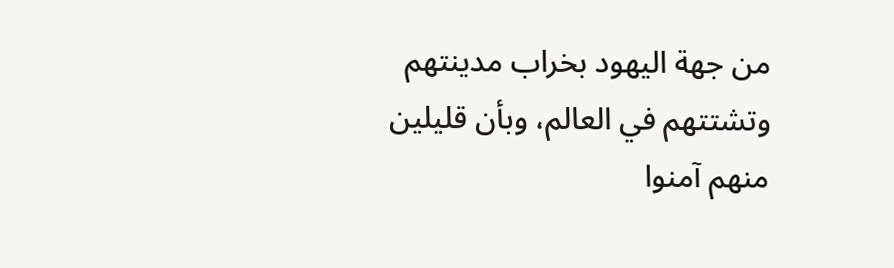من جهة اليهود بخراب مدينتهم وتشتتهم في العالم، وبأن قليلين منهم آمنوا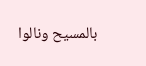بالمسيح ونالوا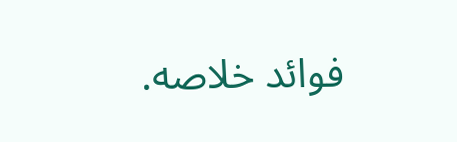فوائد خلاصه.